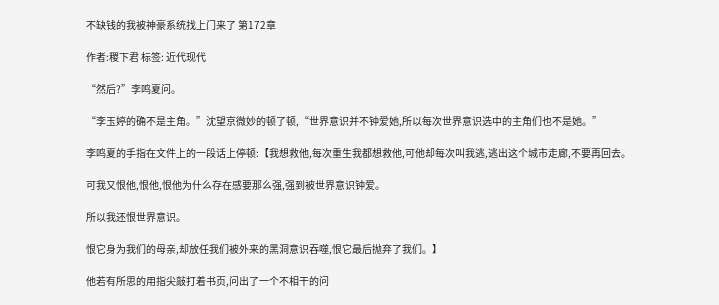不缺钱的我被神豪系统找上门来了 第172章

作者:稷下君 标签: 近代现代

“然后?”李鸣夏问。

“李玉婷的确不是主角。”沈望京微妙的顿了顿,“世界意识并不钟爱她,所以每次世界意识选中的主角们也不是她。”

李鸣夏的手指在文件上的一段话上停顿:【我想救他,每次重生我都想救他,可他却每次叫我逃,逃出这个城市走廊,不要再回去。

可我又恨他,恨他,恨他为什么存在感要那么强,强到被世界意识钟爱。

所以我还恨世界意识。

恨它身为我们的母亲,却放任我们被外来的黑洞意识吞噬,恨它最后抛弃了我们。】

他若有所思的用指尖敲打着书页,问出了一个不相干的问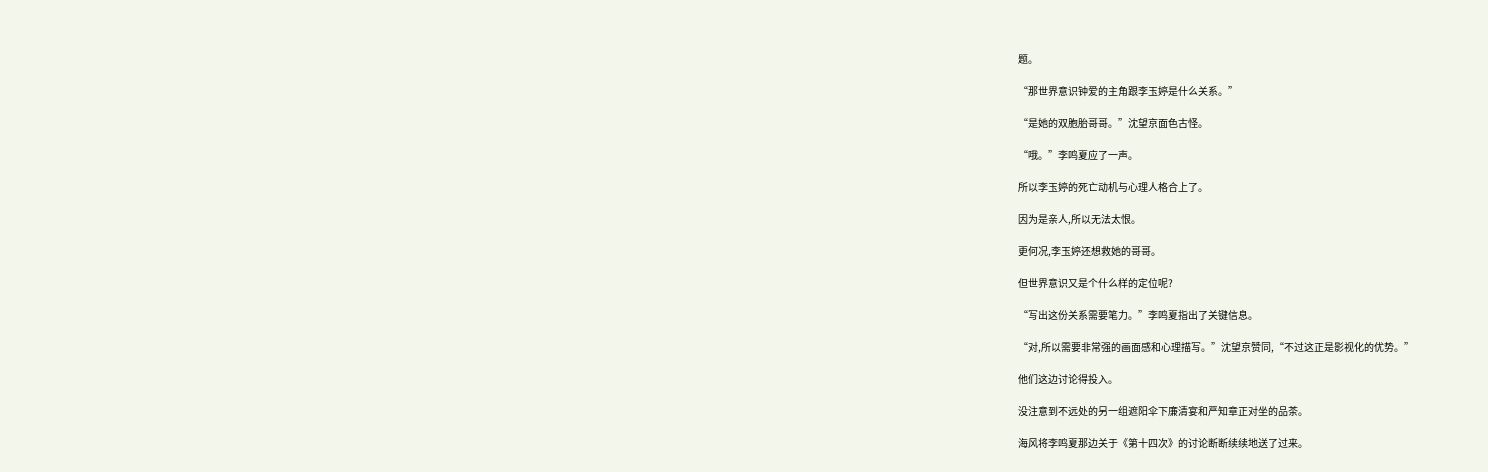题。

“那世界意识钟爱的主角跟李玉婷是什么关系。”

“是她的双胞胎哥哥。”沈望京面色古怪。

“哦。”李鸣夏应了一声。

所以李玉婷的死亡动机与心理人格合上了。

因为是亲人,所以无法太恨。

更何况,李玉婷还想救她的哥哥。

但世界意识又是个什么样的定位呢?

“写出这份关系需要笔力。”李鸣夏指出了关键信息。

“对,所以需要非常强的画面感和心理描写。”沈望京赞同,“不过这正是影视化的优势。”

他们这边讨论得投入。

没注意到不远处的另一组遮阳伞下廉清宴和严知章正对坐的品茶。

海风将李鸣夏那边关于《第十四次》的讨论断断续续地送了过来。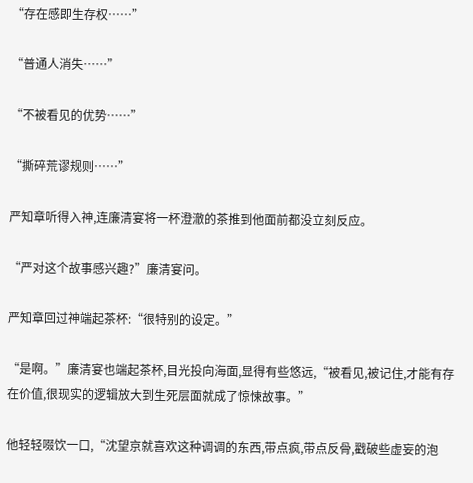“存在感即生存权……”

“普通人消失……”

“不被看见的优势……”

“撕碎荒谬规则……”

严知章听得入神,连廉清宴将一杯澄澈的茶推到他面前都没立刻反应。

“严对这个故事感兴趣?”廉清宴问。

严知章回过神端起茶杯:“很特别的设定。”

“是啊。”廉清宴也端起茶杯,目光投向海面,显得有些悠远,“被看见,被记住,才能有存在价值,很现实的逻辑放大到生死层面就成了惊悚故事。”

他轻轻啜饮一口,“沈望京就喜欢这种调调的东西,带点疯,带点反骨,戳破些虚妄的泡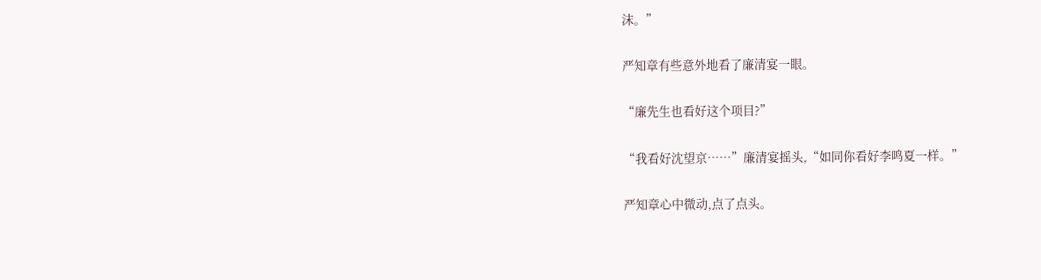沫。”

严知章有些意外地看了廉清宴一眼。

“廉先生也看好这个项目?”

“我看好沈望京……”廉清宴摇头,“如同你看好李鸣夏一样。”

严知章心中微动,点了点头。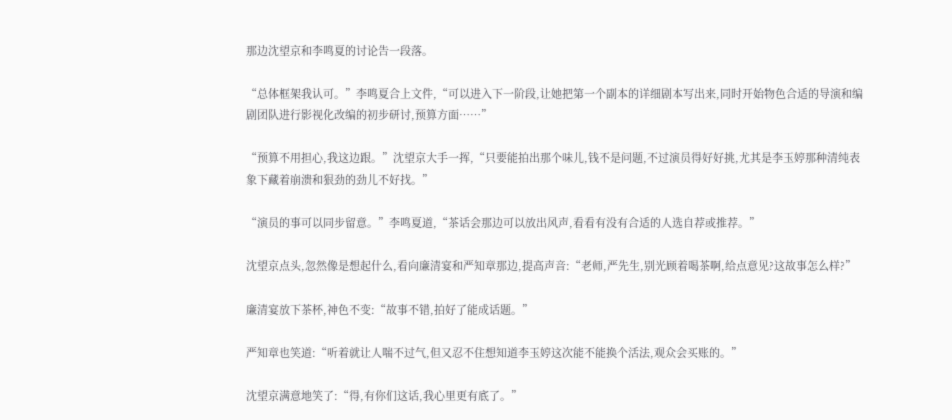那边沈望京和李鸣夏的讨论告一段落。

“总体框架我认可。”李鸣夏合上文件,“可以进入下一阶段,让她把第一个副本的详细剧本写出来,同时开始物色合适的导演和编剧团队进行影视化改编的初步研讨,预算方面……”

“预算不用担心,我这边跟。”沈望京大手一挥,“只要能拍出那个味儿,钱不是问题,不过演员得好好挑,尤其是李玉婷那种清纯表象下藏着崩溃和狠劲的劲儿不好找。”

“演员的事可以同步留意。”李鸣夏道,“茶话会那边可以放出风声,看看有没有合适的人选自荐或推荐。”

沈望京点头,忽然像是想起什么,看向廉清宴和严知章那边,提高声音:“老师,严先生,别光顾着喝茶啊,给点意见?这故事怎么样?”

廉清宴放下茶杯,神色不变:“故事不错,拍好了能成话题。”

严知章也笑道:“听着就让人喘不过气,但又忍不住想知道李玉婷这次能不能换个活法,观众会买账的。”

沈望京满意地笑了:“得,有你们这话,我心里更有底了。”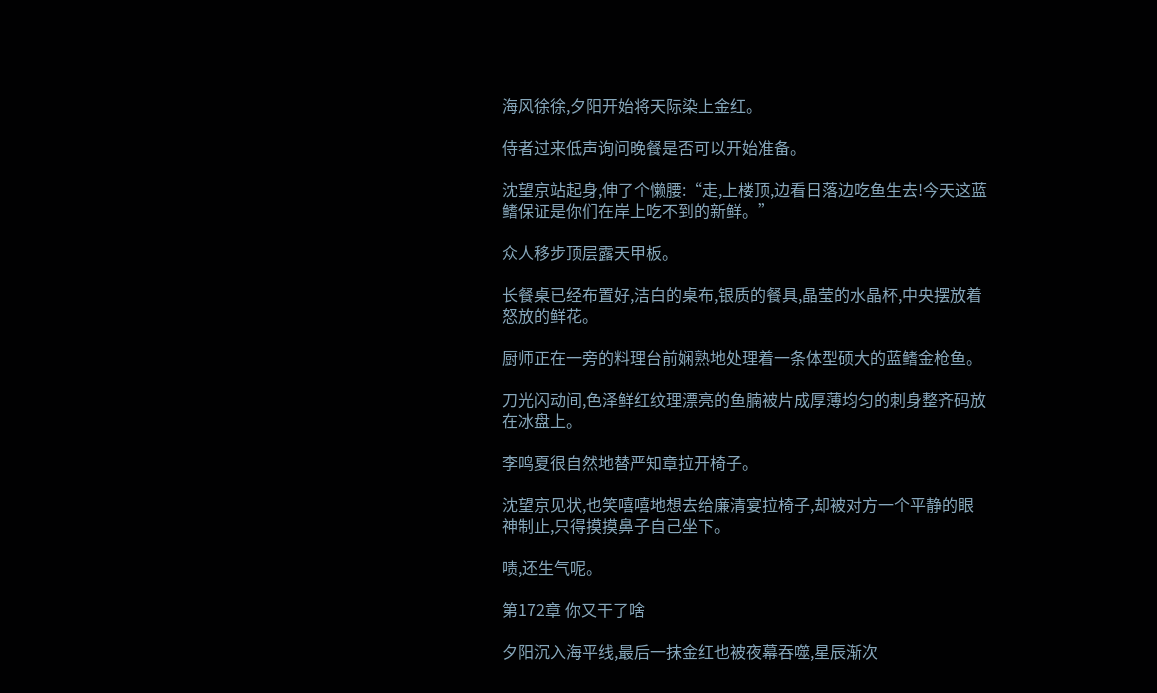海风徐徐,夕阳开始将天际染上金红。

侍者过来低声询问晚餐是否可以开始准备。

沈望京站起身,伸了个懒腰:“走,上楼顶,边看日落边吃鱼生去!今天这蓝鳍保证是你们在岸上吃不到的新鲜。”

众人移步顶层露天甲板。

长餐桌已经布置好,洁白的桌布,银质的餐具,晶莹的水晶杯,中央摆放着怒放的鲜花。

厨师正在一旁的料理台前娴熟地处理着一条体型硕大的蓝鳍金枪鱼。

刀光闪动间,色泽鲜红纹理漂亮的鱼腩被片成厚薄均匀的刺身整齐码放在冰盘上。

李鸣夏很自然地替严知章拉开椅子。

沈望京见状,也笑嘻嘻地想去给廉清宴拉椅子,却被对方一个平静的眼神制止,只得摸摸鼻子自己坐下。

啧,还生气呢。

第172章 你又干了啥

夕阳沉入海平线,最后一抹金红也被夜幕吞噬,星辰渐次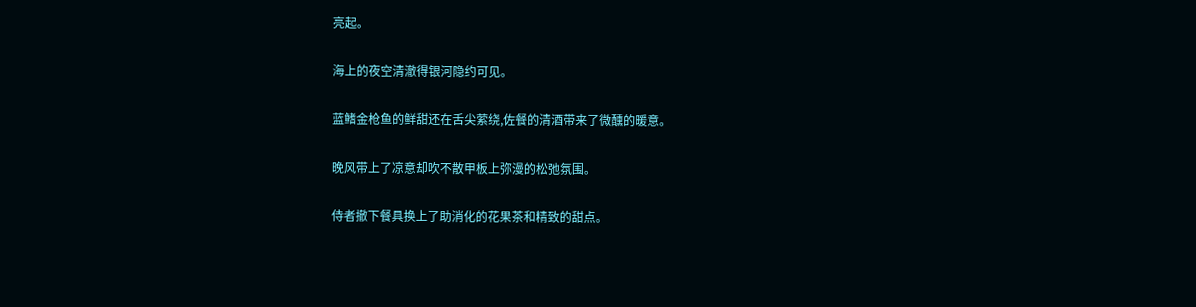亮起。

海上的夜空清澈得银河隐约可见。

蓝鳍金枪鱼的鲜甜还在舌尖萦绕,佐餐的清酒带来了微醺的暖意。

晚风带上了凉意却吹不散甲板上弥漫的松弛氛围。

侍者撤下餐具换上了助消化的花果茶和精致的甜点。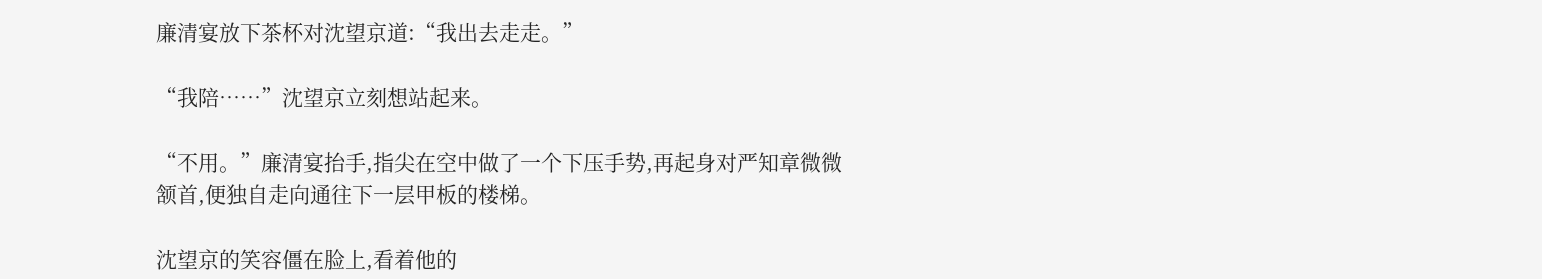廉清宴放下茶杯对沈望京道:“我出去走走。”

“我陪……”沈望京立刻想站起来。

“不用。”廉清宴抬手,指尖在空中做了一个下压手势,再起身对严知章微微颔首,便独自走向通往下一层甲板的楼梯。

沈望京的笑容僵在脸上,看着他的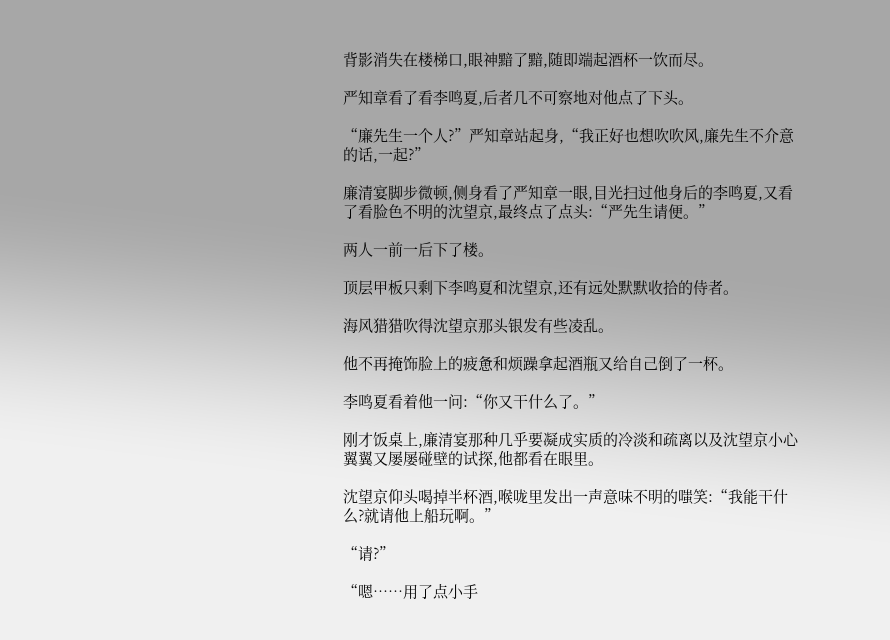背影消失在楼梯口,眼神黯了黯,随即端起酒杯一饮而尽。

严知章看了看李鸣夏,后者几不可察地对他点了下头。

“廉先生一个人?”严知章站起身,“我正好也想吹吹风,廉先生不介意的话,一起?”

廉清宴脚步微顿,侧身看了严知章一眼,目光扫过他身后的李鸣夏,又看了看脸色不明的沈望京,最终点了点头:“严先生请便。”

两人一前一后下了楼。

顶层甲板只剩下李鸣夏和沈望京,还有远处默默收拾的侍者。

海风猎猎吹得沈望京那头银发有些凌乱。

他不再掩饰脸上的疲惫和烦躁拿起酒瓶又给自己倒了一杯。

李鸣夏看着他一问:“你又干什么了。”

刚才饭桌上,廉清宴那种几乎要凝成实质的冷淡和疏离以及沈望京小心翼翼又屡屡碰壁的试探,他都看在眼里。

沈望京仰头喝掉半杯酒,喉咙里发出一声意味不明的嗤笑:“我能干什么?就请他上船玩啊。”

“请?”

“嗯……用了点小手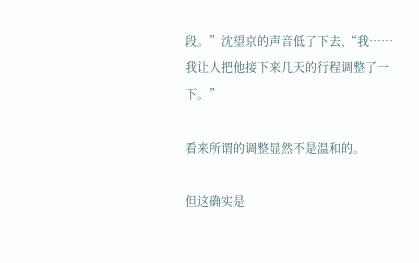段。”沈望京的声音低了下去,“我……我让人把他接下来几天的行程调整了一下。”

看来所谓的调整显然不是温和的。

但这确实是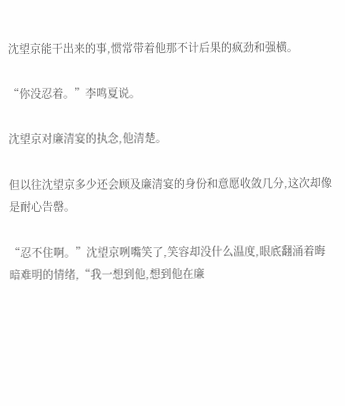沈望京能干出来的事,惯常带着他那不计后果的疯劲和强横。

“你没忍着。”李鸣夏说。

沈望京对廉清宴的执念,他清楚。

但以往沈望京多少还会顾及廉清宴的身份和意愿收敛几分,这次却像是耐心告罄。

“忍不住啊。”沈望京咧嘴笑了,笑容却没什么温度,眼底翻涌着晦暗难明的情绪,“我一想到他,想到他在廉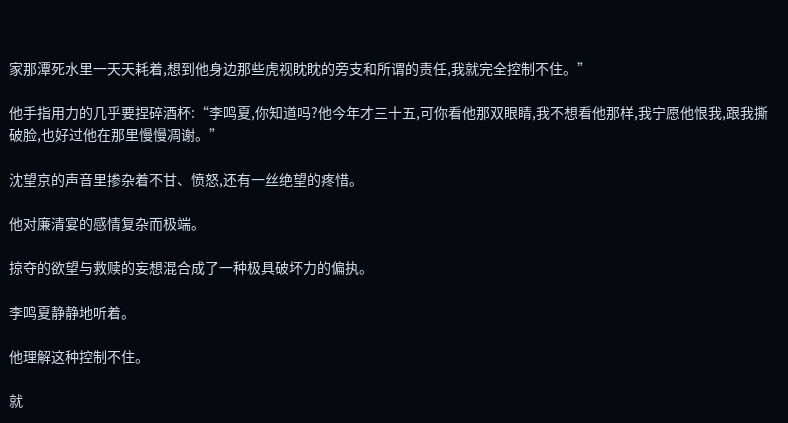家那潭死水里一天天耗着,想到他身边那些虎视眈眈的旁支和所谓的责任,我就完全控制不住。”

他手指用力的几乎要捏碎酒杯:“李鸣夏,你知道吗?他今年才三十五,可你看他那双眼睛,我不想看他那样,我宁愿他恨我,跟我撕破脸,也好过他在那里慢慢凋谢。”

沈望京的声音里掺杂着不甘、愤怒,还有一丝绝望的疼惜。

他对廉清宴的感情复杂而极端。

掠夺的欲望与救赎的妄想混合成了一种极具破坏力的偏执。

李鸣夏静静地听着。

他理解这种控制不住。

就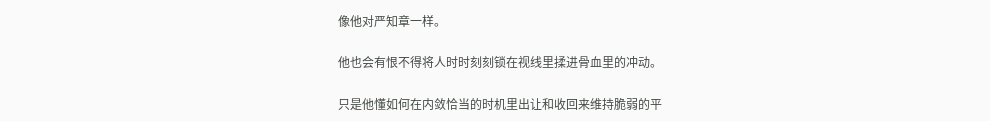像他对严知章一样。

他也会有恨不得将人时时刻刻锁在视线里揉进骨血里的冲动。

只是他懂如何在内敛恰当的时机里出让和收回来维持脆弱的平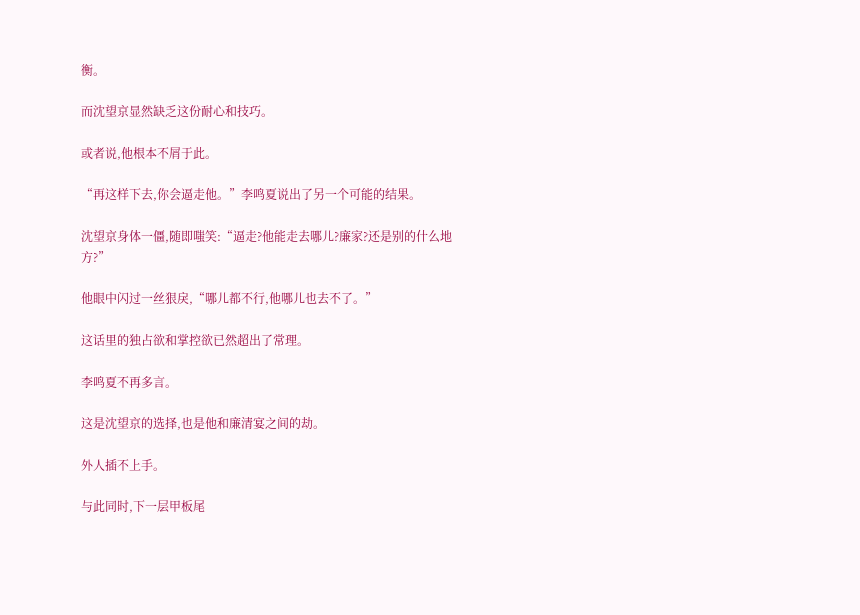衡。

而沈望京显然缺乏这份耐心和技巧。

或者说,他根本不屑于此。

“再这样下去,你会逼走他。”李鸣夏说出了另一个可能的结果。

沈望京身体一僵,随即嗤笑:“逼走?他能走去哪儿?廉家?还是别的什么地方?”

他眼中闪过一丝狠戾,“哪儿都不行,他哪儿也去不了。”

这话里的独占欲和掌控欲已然超出了常理。

李鸣夏不再多言。

这是沈望京的选择,也是他和廉清宴之间的劫。

外人插不上手。

与此同时,下一层甲板尾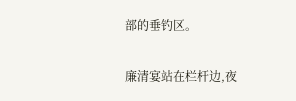部的垂钓区。

廉清宴站在栏杆边,夜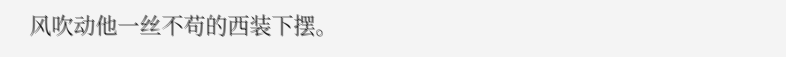风吹动他一丝不苟的西装下摆。